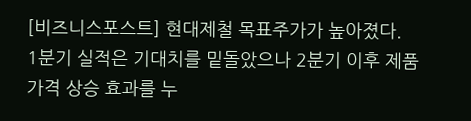[비즈니스포스트] 현대제철 목표주가가 높아졌다.
1분기 실적은 기대치를 밑돌았으나 2분기 이후 제품가격 상승 효과를 누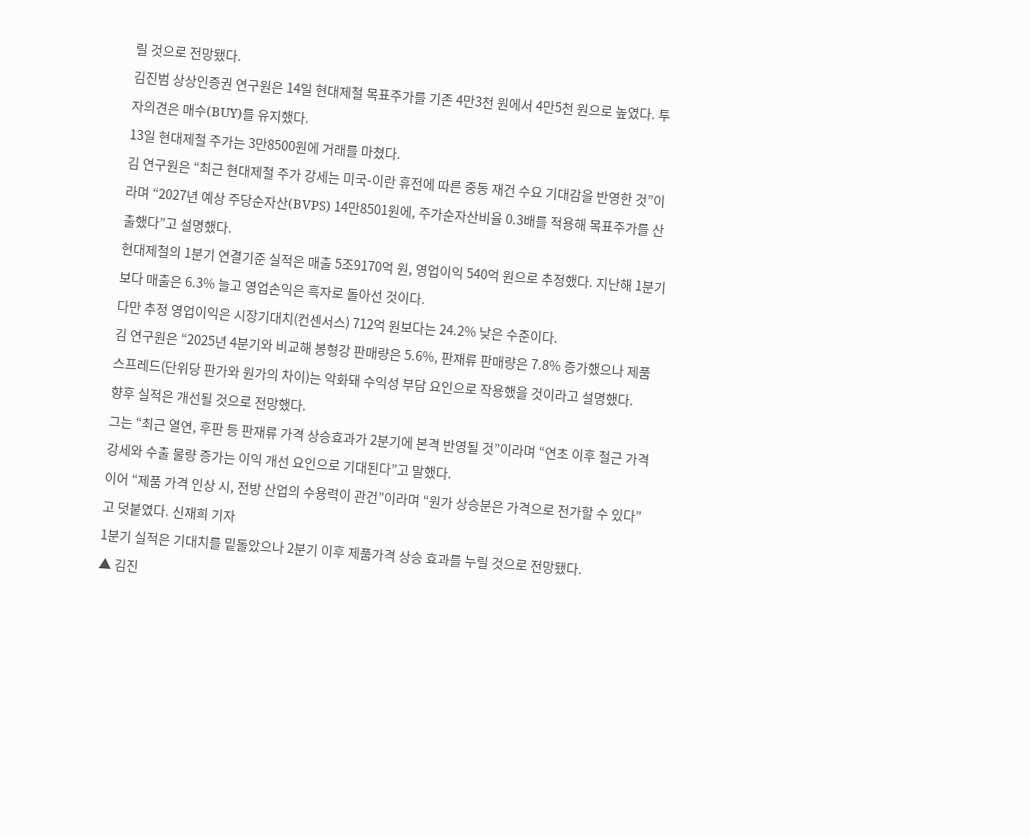릴 것으로 전망됐다.
김진범 상상인증권 연구원은 14일 현대제철 목표주가를 기존 4만3천 원에서 4만5천 원으로 높였다. 투자의견은 매수(BUY)를 유지했다.
13일 현대제철 주가는 3만8500원에 거래를 마쳤다.
김 연구원은 “최근 현대제철 주가 강세는 미국-이란 휴전에 따른 중동 재건 수요 기대감을 반영한 것”이라며 “2027년 예상 주당순자산(BVPS) 14만8501원에, 주가순자산비율 0.3배를 적용해 목표주가를 산출했다”고 설명했다.
현대제철의 1분기 연결기준 실적은 매출 5조9170억 원, 영업이익 540억 원으로 추정했다. 지난해 1분기보다 매출은 6.3% 늘고 영업손익은 흑자로 돌아선 것이다.
다만 추정 영업이익은 시장기대치(컨센서스) 712억 원보다는 24.2% 낮은 수준이다.
김 연구원은 “2025년 4분기와 비교해 봉형강 판매량은 5.6%, 판재류 판매량은 7.8% 증가했으나 제품 스프레드(단위당 판가와 원가의 차이)는 악화돼 수익성 부담 요인으로 작용했을 것이라고 설명했다.
향후 실적은 개선될 것으로 전망했다.
그는 “최근 열연, 후판 등 판재류 가격 상승효과가 2분기에 본격 반영될 것”이라며 “연초 이후 철근 가격 강세와 수출 물량 증가는 이익 개선 요인으로 기대된다”고 말했다.
이어 “제품 가격 인상 시, 전방 산업의 수용력이 관건”이라며 “원가 상승분은 가격으로 전가할 수 있다”고 덧붙였다. 신재희 기자
1분기 실적은 기대치를 밑돌았으나 2분기 이후 제품가격 상승 효과를 누릴 것으로 전망됐다.
▲ 김진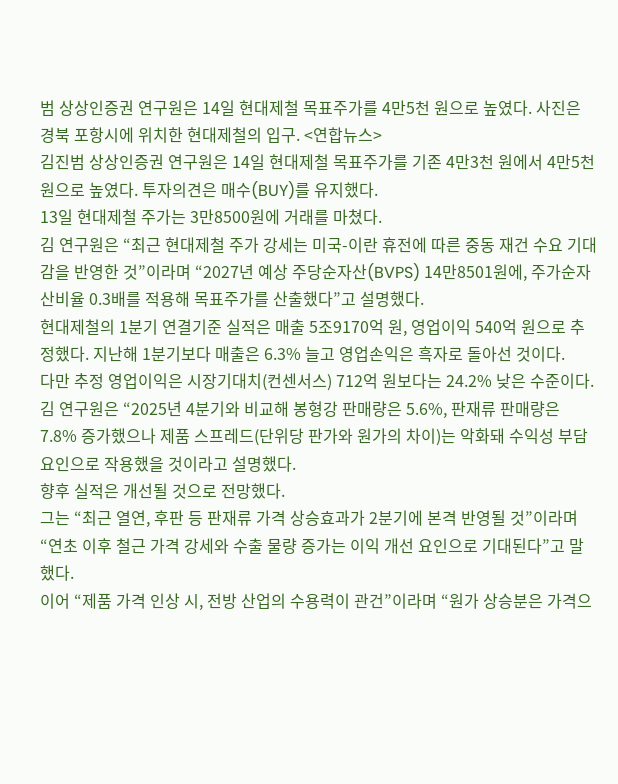범 상상인증권 연구원은 14일 현대제철 목표주가를 4만5천 원으로 높였다. 사진은 경북 포항시에 위치한 현대제철의 입구. <연합뉴스>
김진범 상상인증권 연구원은 14일 현대제철 목표주가를 기존 4만3천 원에서 4만5천 원으로 높였다. 투자의견은 매수(BUY)를 유지했다.
13일 현대제철 주가는 3만8500원에 거래를 마쳤다.
김 연구원은 “최근 현대제철 주가 강세는 미국-이란 휴전에 따른 중동 재건 수요 기대감을 반영한 것”이라며 “2027년 예상 주당순자산(BVPS) 14만8501원에, 주가순자산비율 0.3배를 적용해 목표주가를 산출했다”고 설명했다.
현대제철의 1분기 연결기준 실적은 매출 5조9170억 원, 영업이익 540억 원으로 추정했다. 지난해 1분기보다 매출은 6.3% 늘고 영업손익은 흑자로 돌아선 것이다.
다만 추정 영업이익은 시장기대치(컨센서스) 712억 원보다는 24.2% 낮은 수준이다.
김 연구원은 “2025년 4분기와 비교해 봉형강 판매량은 5.6%, 판재류 판매량은 7.8% 증가했으나 제품 스프레드(단위당 판가와 원가의 차이)는 악화돼 수익성 부담 요인으로 작용했을 것이라고 설명했다.
향후 실적은 개선될 것으로 전망했다.
그는 “최근 열연, 후판 등 판재류 가격 상승효과가 2분기에 본격 반영될 것”이라며 “연초 이후 철근 가격 강세와 수출 물량 증가는 이익 개선 요인으로 기대된다”고 말했다.
이어 “제품 가격 인상 시, 전방 산업의 수용력이 관건”이라며 “원가 상승분은 가격으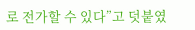로 전가할 수 있다”고 덧붙였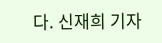다. 신재희 기자